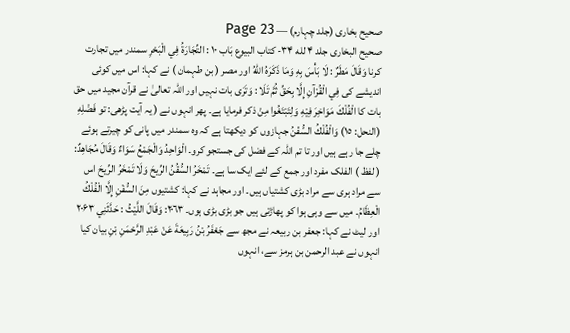صحیح بخاری (جلد چہارم) — Page 23
صحيح البخاری جلد ۴ لله ۳۴- كتاب البيوع بَاب ١٠ : التِّجَارَةُ فِي الْبَحْرِ سمندر میں تجارت کرنا وَقَالَ مَطَرٌ : لَا بَأْسَ بِهِ وَمَا ذَكَرَهُ اللهُ اور مصر ( بن طہمان ) نے کہا: اس میں کوئی اندیشے کی فِي الْقُرْآنِ إِلَّا بِحَقِّ ثُمَّ تَلَا : وَتَرَى بات نہیں اور اللہ تعالیٰ نے قرآن مجید میں حق بات کا الْفُلْكَ مَوَاخِرَ فِيْهِ وَلِتَبْتَغُوا مِنْ ذکر فرمایا ہے۔ پھر انہوں نے ( یہ آیت پڑھی: تو فَضْلِهِ (النحل: ١٥) وَالْفُلْكُ السُّفْنُ جہازوں کو دیکھتا ہے کہ وہ سمندر میں پانی کو چیرتے ہوئے چلے جا رہے ہیں اور تا تم اللہ کے فضل کی جستجو کرو۔ الْوَاحِدُ وَالْجَمْعُ سَوَاءٌ وَقَالَ مُجَاهِدٌ: ( لفظ ) الفلک مفرد اور جمع کے لئے ایک سا ہے۔ تَمْخَرُ السُّقُنُ الرِّيحَ وَلَا تَمْخَرُ الرِّيحَ اس سے مراد ہری سے مراد بڑی کشتیاں ہیں۔ اور مجاہد نے کہا: کشتیوں مِنَ السُّفْنِ إِلَّا الْفُلْكُ الْعِظَامُ۔ میں سے وہی ہوا کو پھاڑتی ہیں جو بڑی بڑی ہوں۔ ٢٠٦٣: وَقَالَ اللَّيْثُ : حَدَّثَنِي ۲۰۶۳ اور لیٹ نے کہا: جعفر بن ربیعہ نے مجھ سے جَعْفَرُ بْنُ رَبِيعَةَ عَنْ عَبْدِ الرَّحْمَنِ بْنِ بیان کیا انہوں نے عبد الرحمن بن ہرمز سے، انہوں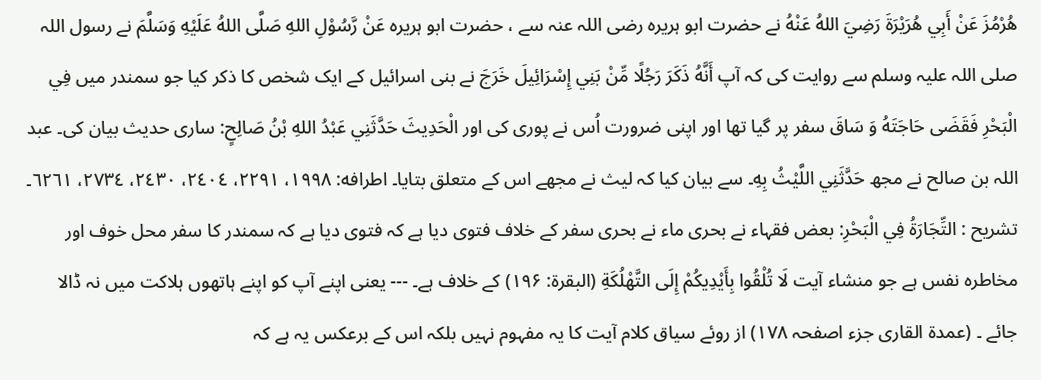هُرْمُزَ عَنْ أَبِي هُرَيْرَةَ رَضِيَ اللهُ عَنْهُ نے حضرت ابو ہریرہ رضی اللہ عنہ سے ، حضرت ابو ہریرہ عَنْ رَّسُوْلِ اللهِ صَلَّى اللهُ عَلَيْهِ وَسَلَّمَ نے رسول اللہ صلی اللہ علیہ وسلم سے روایت کی کہ آپ أَنَّهُ ذَكَرَ رَجُلًا مِّنْ بَنِي إِسْرَائِيلَ خَرَجَ نے بنی اسرائیل کے ایک شخص کا ذکر کیا جو سمندر میں فِي الْبَحْرِ فَقَضَى حَاجَتَهُ وَ سَاقَ سفر پر گیا تھا اور اپنی ضرورت اُس نے پوری کی اور الْحَدِيثَ حَدَّثَنِي عَبْدُ اللهِ بْنُ صَالِحٍ: ساری حدیث بیان کی۔ عبد اللہ بن صالح نے مجھ حَدَّثَنِي اللَّيْثُ بِهِ۔ سے بیان کیا کہ لیث نے مجھے اس کے متعلق بتایا۔ اطرافه: ۱۹۹۸، ۲۲۹۱، ٢٤٠٤، ٢٤٣٠، ٢٧٣٤، ٦٢٦١۔ تشریح : التِّجَارَةُ فِي الْبَحْرِ: بعض فقہاء نے بحری ماء نے بحری سفر کے خلاف فتوی دیا ہے کہ فتوی دیا ہے کہ سمندر کا سفر محل خوف اور مخاطرہ نفس ہے جو منشاء آيت لَا تُلْقُوا بِأَيْدِيكُمْ إِلَى التَّهْلُكَةِ (البقرة: ۱۹۶) کے خلاف ہے۔ --- یعنی اپنے آپ کو اپنے ہاتھوں ہلاکت میں نہ ڈالا جائے ۔ (عمدۃ القاری جزء اصفحہ ۱۷۸) از روئے سیاق کلام آیت کا یہ مفہوم نہیں بلکہ اس کے برعکس یہ ہے کہ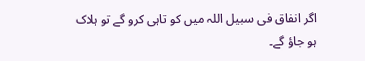اگر انفاق فی سبیل اللہ میں کو تاہی کرو گے تو ہلاک ہو جاؤ گے۔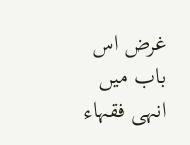غرض اس باب میں انہی فقہاء